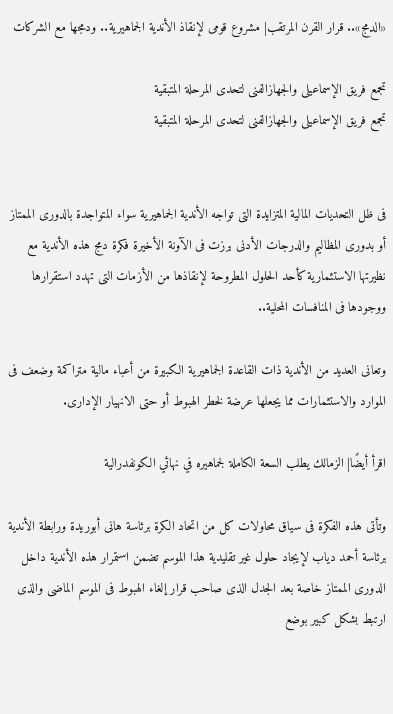«الدمج».. قرار القرن المرتقب| مشروع قومى لإنقاذ الأندية الجماهيرية.. ودمجها مع الشركات

تجمع فريق الإسماعيلى والجهازالفنى لتحدى المرحلة المتبقية
تجمع فريق الإسماعيلى والجهازالفنى لتحدى المرحلة المتبقية


فى ظل التحديات المالية المتزايدة التى تواجه الأندية الجماهيرية سواء المتواجدة بالدورى الممتاز أو بدورى المظاليم والدرجات الأدنى برزت فى الآونة الأخيرة فكرة دمج هذه الأندية مع نظيرتها الاستثمارية كأحد الحلول المطروحة لإنقاذها من الأزمات التى تهدد استقرارها ووجودها فى المنافسات المحلية..

وتعانى العديد من الأندية ذات القاعدة الجماهيرية الكبيرة من أعباء مالية متراكمة وضعف فى الموارد والاستثمارات مما يجعلها عرضة لخطر الهبوط أو حتى الانهيار الإدارى.

اقرأ أيضًا| الزمالك يطلب السعة الكاملة لجماهيره في نهائي الكونفدرالية

وتأتى هذه الفكرة فى سياق محاولات كل من اتحاد الكرة برئاسة هانى أبوريدة ورابطة الأندية برئاسة أحمد دياب لإيجاد حلول غير تقليدية هذا الموسم تضمن استمرار هذه الأندية داخل الدورى الممتاز خاصة بعد الجدل الذى صاحب قرار إلغاء الهبوط فى الموسم الماضى والذى ارتبط بشكل كبير بوضع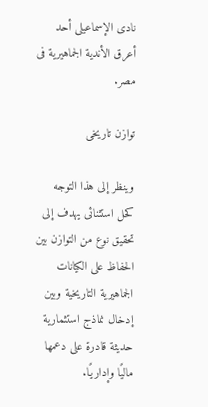نادى الإسماعيلى أحد أعرق الأندية الجماهيرية فى مصر.

توازن تاريخى

وينظر إلى هذا التوجه كحل استثنائى يهدف إلى تحقيق نوع من التوازن بين الحفاظ على الكيانات الجماهيرية التاريخية وبين إدخال نماذج استثمارية حديثة قادرة على دعمها ماليًا وإداريًا.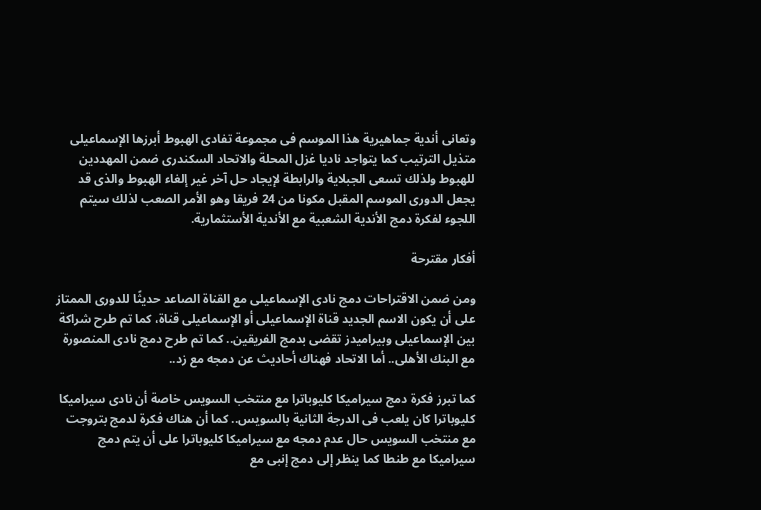وتعانى أندية جماهيرية هذا الموسم فى مجموعة تفادى الهبوط أبرزها الإسماعيلى متذيل الترتيب كما يتواجد ناديا غزل المحلة والاتحاد السكندرى ضمن المهددين للهبوط ولذلك تسعى الجبلاية والرابطة لإيجاد حل آخر غير إلغاء الهبوط والذى قد يجعل الدورى الموسم المقبل مكونا من 24 فريقا وهو الأمر الصعب لذلك سيتم اللجوء لفكرة دمج الأندية الشعبية مع الأندية الأستثمارية.

أفكار مقترحة

ومن ضمن الاقتراحات دمج نادى الإسماعيلى مع القناة الصاعد حديثًا للدورى الممتاز على أن يكون الاسم الجديد قناة الإسماعيلى أو الإسماعيلى قناة، كما تم طرح شراكة بين الإسماعيلى وبيراميدز تقضى بدمج الفريقين.. كما تم طرح دمج نادى المنصورة مع البنك الأهلى.. أما الاتحاد فهناك أحاديث عن دمجه مع زد..

كما تبرز فكرة دمج سيراميكا كليوباترا مع منتخب السويس خاصة أن نادى سيراميكا كليوباترا كان يلعب فى الدرجة الثانية بالسويس.. كما أن هناك فكرة لدمج بتروجت مع منتخب السويس حال عدم دمجه مع سيراميكا كليوباترا على أن يتم دمج سيراميكا مع طنطا كما ينظر إلى دمج إنبى مع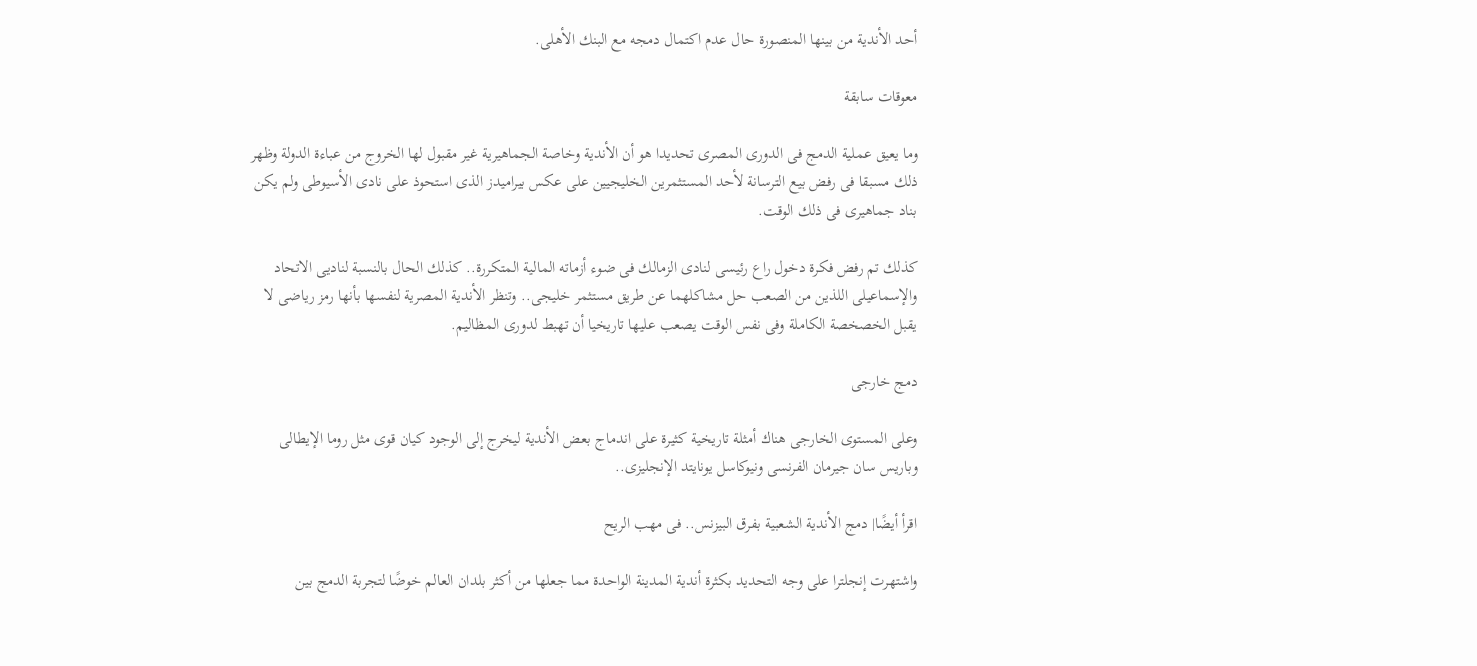أحد الأندية من بينها المنصورة حال عدم اكتمال دمجه مع البنك الأهلى.

معوقات سابقة

وما يعيق عملية الدمج فى الدورى المصرى تحديدا هو أن الأندية وخاصة الجماهيرية غير مقبول لها الخروج من عباءة الدولة وظهر ذلك مسبقا فى رفض بيع الترسانة لأحد المستثمرين الخليجيين على عكس بيراميدز الذى استحوذ على نادى الأسيوطى ولم يكن بناد جماهيرى فى ذلك الوقت.

كذلك تم رفض فكرة دخول راع رئيسى لنادى الزمالك فى ضوء أزماته المالية المتكررة.. كذلك الحال بالنسبة لناديى الاتحاد والإسماعيلى اللذين من الصعب حل مشاكلهما عن طريق مستثمر خليجى.. وتنظر الأندية المصرية لنفسها بأنها رمز رياضى لا يقبل الخصخصة الكاملة وفى نفس الوقت يصعب عليها تاريخيا أن تهبط لدورى المظاليم.

دمج خارجى

وعلى المستوى الخارجى هناك أمثلة تاريخية كثيرة على اندماج بعض الأندية ليخرج إلى الوجود كيان قوى مثل روما الإيطالى وباريس سان جيرمان الفرنسى ونيوكاسل يونايتد الإنجليزى..

اقرأ أيضًا| دمج الأندية الشعبية بفرق البيزنس.. فى مهب الريح

واشتهرت إنجلترا على وجه التحديد بكثرة أندية المدينة الواحدة مما جعلها من أكثر بلدان العالم خوضًا لتجربة الدمج بين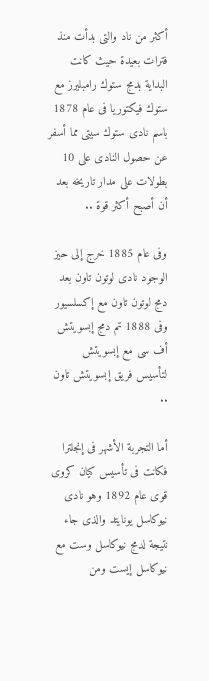أكثر من ناد والتى بدأت منذ فترات بعيدة حيث كانت البداية بدمج ستوك رامبليرز مع ستوك فيكتوريا فى عام 1878 باسم نادى ستوك سيتى مما أسفر عن حصول النادى على 10 بطولات على مدار تاريخه بعد أن أصبح أكثر قوة ..

وفى عام 1885 خرج إلى حيز الوجود نادى لوتون تاون بعد دمج لوتون تاون مع إكسلسيور وفى 1888 تم دمج إبسويتش أف سى مع إبسويتش لتأسيس فريق إبسويتش تاون ..

أما التجربة الأشهر فى إنجلترا فكانت فى تأسيس كيان كروى قوى عام 1892 وهو نادى نيوكاسل يونايتد والذى جاء نتيجة لدمج نيوكاسل وست مع نيوكاسل إيست ومن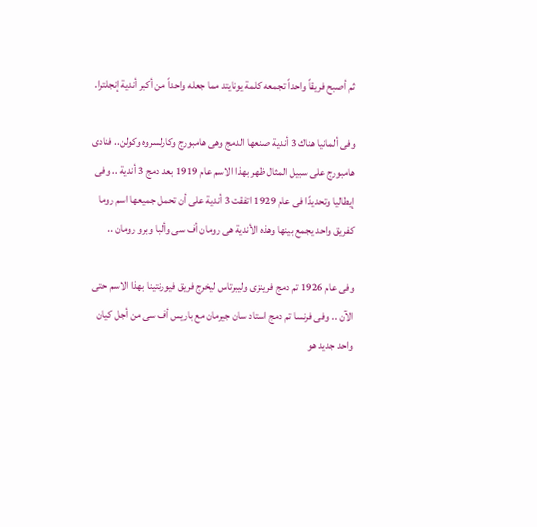ثم أصبح فريقاً واحداً تجمعه كلمة يونايتد مما جعله واحداً من أكبر أندية إنجلترا.

وفى ألمانيا هناك 3 أندية صنعها الدمج وهى هامبورج وكارلسروه وكولن.. فنادى هامبورج على سبيل المثال ظهر بهذا الاسم عام 1919 بعد دمج 3 أندية .. وفى إيطاليا وتحديدًا فى عام 1929 اتفقت 3 أندية على أن تحمل جميعها اسم روما كفريق واحد يجمع بينها وهذه الأندية هى رومان أف سى وألبا وبرو رومان ..

وفى عام 1926 تم دمج فرينزى وليبرتاس ليخرج فريق فيورنتينا بهذا الاسم حتى الآن .. وفى فرنسا تم دمج استاد سان جيرمان مع باريس أف سى من أجل كيان واحد جديد هو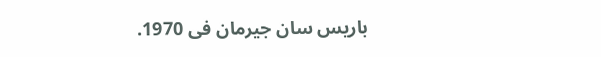باريس سان جيرمان فى 1970.